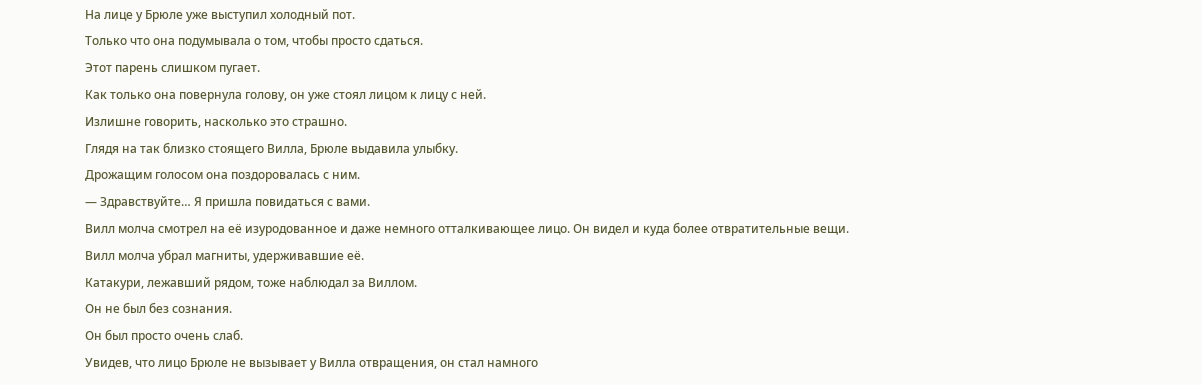На лице у Брюле уже выступил холодный пот.
Только что она подумывала о том, чтобы просто сдаться.
Этот парень слишком пугает.
Как только она повернула голову, он уже стоял лицом к лицу с ней.
Излишне говорить, насколько это страшно.
Глядя на так близко стоящего Вилла, Брюле выдавила улыбку.
Дрожащим голосом она поздоровалась с ним.
— Здравствуйте… Я пришла повидаться с вами.
Вилл молча смотрел на её изуродованное и даже немного отталкивающее лицо. Он видел и куда более отвратительные вещи.
Вилл молча убрал магниты, удерживавшие её.
Катакури, лежавший рядом, тоже наблюдал за Виллом.
Он не был без сознания.
Он был просто очень слаб.
Увидев, что лицо Брюле не вызывает у Вилла отвращения, он стал намного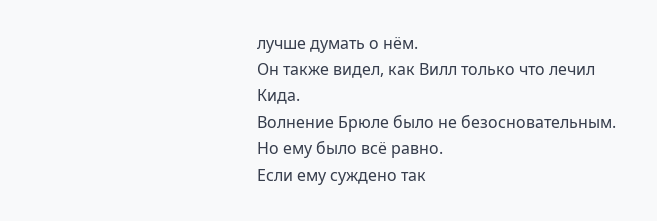лучше думать о нём.
Он также видел, как Вилл только что лечил Кида.
Волнение Брюле было не безосновательным.
Но ему было всё равно.
Если ему суждено так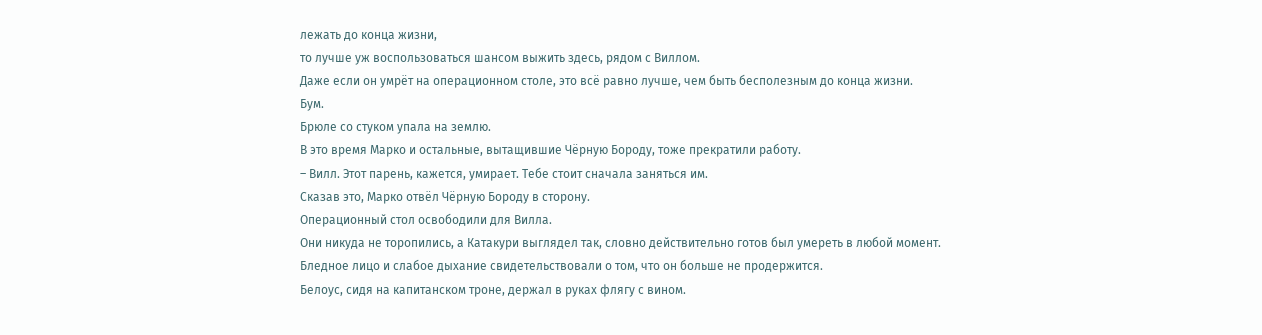лежать до конца жизни,
то лучше уж воспользоваться шансом выжить здесь, рядом с Виллом.
Даже если он умрёт на операционном столе, это всё равно лучше, чем быть бесполезным до конца жизни.
Бум.
Брюле со стуком упала на землю.
В это время Марко и остальные, вытащившие Чёрную Бороду, тоже прекратили работу.
– Вилл. Этот парень, кажется, умирает. Тебе стоит сначала заняться им.
Сказав это, Марко отвёл Чёрную Бороду в сторону.
Операционный стол освободили для Вилла.
Они никуда не торопились, а Катакури выглядел так, словно действительно готов был умереть в любой момент.
Бледное лицо и слабое дыхание свидетельствовали о том, что он больше не продержится.
Белоус, сидя на капитанском троне, держал в руках флягу с вином.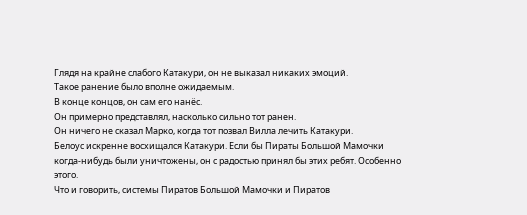Глядя на крайне слабого Катакури, он не выказал никаких эмоций.
Такое ранение было вполне ожидаемым.
В конце концов, он сам его нанёс.
Он примерно представлял, насколько сильно тот ранен.
Он ничего не сказал Марко, когда тот позвал Вилла лечить Катакури.
Белоус искренне восхищался Катакури. Если бы Пираты Большой Мамочки когда-нибудь были уничтожены, он с радостью принял бы этих ребят. Особенно этого.
Что и говорить, системы Пиратов Большой Мамочки и Пиратов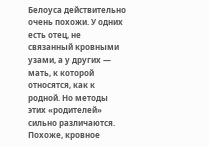Белоуса действительно очень похожи. У одних есть отец, не связанный кровными узами, а у других — мать, к которой относятся, как к родной. Но методы этих «родителей» сильно различаются. Похоже, кровное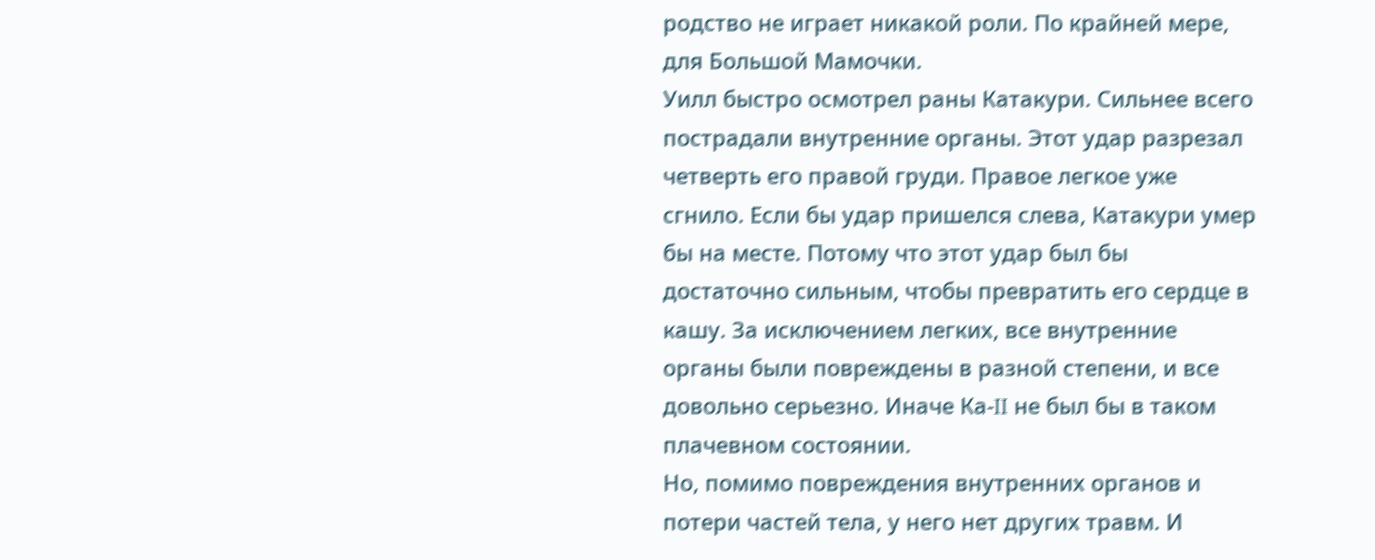родство не играет никакой роли. По крайней мере, для Большой Мамочки.
Уилл быстро осмотрел раны Катакури. Сильнее всего пострадали внутренние органы. Этот удар разрезал четверть его правой груди. Правое легкое уже сгнило. Если бы удар пришелся слева, Катакури умер бы на месте. Потому что этот удар был бы достаточно сильным, чтобы превратить его сердце в кашу. За исключением легких, все внутренние органы были повреждены в разной степени, и все довольно серьезно. Иначе Ка-II не был бы в таком плачевном состоянии.
Но, помимо повреждения внутренних органов и потери частей тела, у него нет других травм. И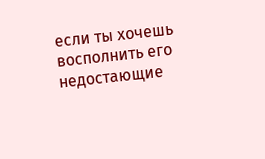если ты хочешь восполнить его недостающие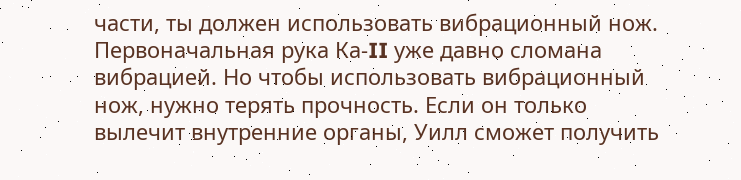части, ты должен использовать вибрационный нож. Первоначальная рука Ка-II уже давно сломана вибрацией. Но чтобы использовать вибрационный нож, нужно терять прочность. Если он только вылечит внутренние органы, Уилл сможет получить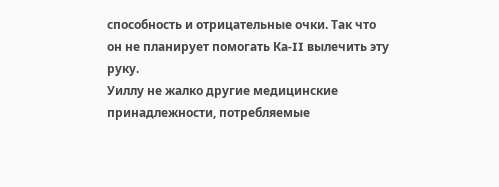способность и отрицательные очки. Так что он не планирует помогать Ка-II вылечить эту руку.
Уиллу не жалко другие медицинские принадлежности, потребляемые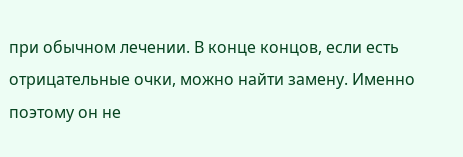при обычном лечении. В конце концов, если есть отрицательные очки, можно найти замену. Именно поэтому он не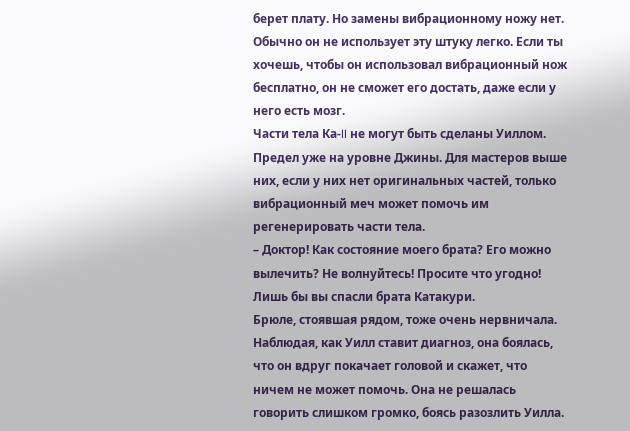берет плату. Но замены вибрационному ножу нет. Обычно он не использует эту штуку легко. Если ты хочешь, чтобы он использовал вибрационный нож бесплатно, он не сможет его достать, даже если у него есть мозг.
Части тела Ка-II не могут быть сделаны Уиллом. Предел уже на уровне Джины. Для мастеров выше них, если у них нет оригинальных частей, только вибрационный меч может помочь им регенерировать части тела.
– Доктор! Как состояние моего брата? Его можно вылечить? Не волнуйтесь! Просите что угодно! Лишь бы вы спасли брата Катакури.
Брюле, стоявшая рядом, тоже очень нервничала. Наблюдая, как Уилл ставит диагноз, она боялась, что он вдруг покачает головой и скажет, что ничем не может помочь. Она не решалась говорить слишком громко, боясь разозлить Уилла.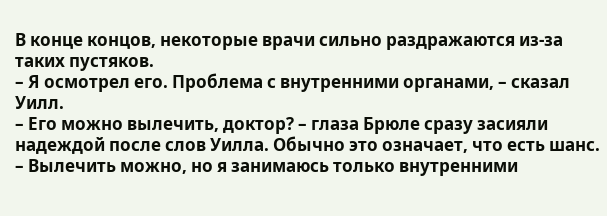В конце концов, некоторые врачи сильно раздражаются из-за таких пустяков.
– Я осмотрел его. Проблема с внутренними органами, – сказал Уилл.
– Его можно вылечить, доктор? – глаза Брюле сразу засияли надеждой после слов Уилла. Обычно это означает, что есть шанс.
– Вылечить можно, но я занимаюсь только внутренними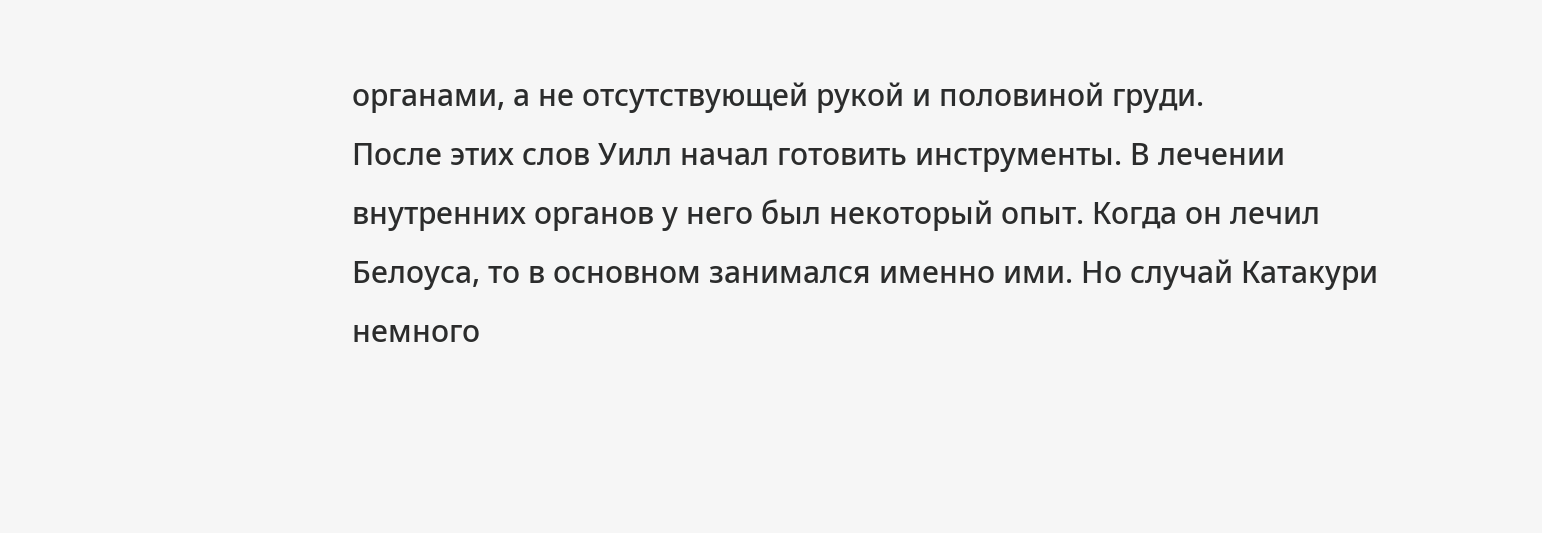органами, а не отсутствующей рукой и половиной груди.
После этих слов Уилл начал готовить инструменты. В лечении внутренних органов у него был некоторый опыт. Когда он лечил Белоуса, то в основном занимался именно ими. Но случай Катакури немного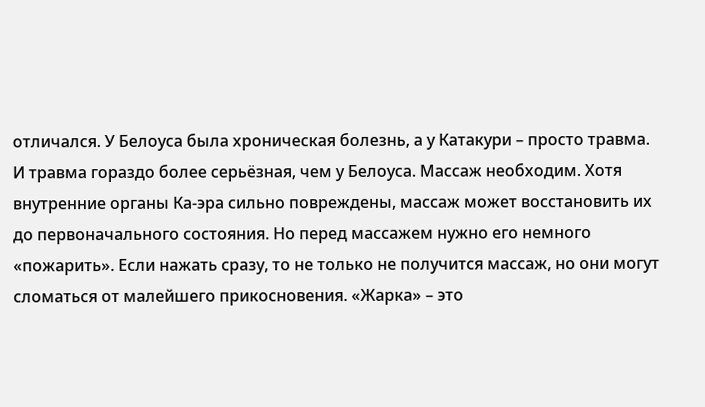отличался. У Белоуса была хроническая болезнь, а у Катакури – просто травма. И травма гораздо более серьёзная, чем у Белоуса. Массаж необходим. Хотя внутренние органы Ка-эра сильно повреждены, массаж может восстановить их до первоначального состояния. Но перед массажем нужно его немного «пожарить». Если нажать сразу, то не только не получится массаж, но они могут сломаться от малейшего прикосновения. «Жарка» – это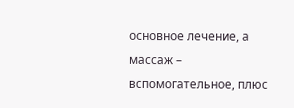основное лечение, а массаж – вспомогательное, плюс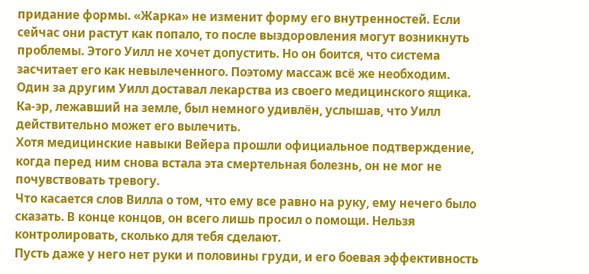придание формы. «Жарка» не изменит форму его внутренностей. Если сейчас они растут как попало, то после выздоровления могут возникнуть проблемы. Этого Уилл не хочет допустить. Но он боится, что система засчитает его как невылеченного. Поэтому массаж всё же необходим. Один за другим Уилл доставал лекарства из своего медицинского ящика. Ка-эр, лежавший на земле, был немного удивлён, услышав, что Уилл действительно может его вылечить.
Хотя медицинские навыки Вейера прошли официальное подтверждение, когда перед ним снова встала эта смертельная болезнь, он не мог не почувствовать тревогу.
Что касается слов Вилла о том, что ему все равно на руку, ему нечего было сказать. В конце концов, он всего лишь просил о помощи. Нельзя контролировать, сколько для тебя сделают.
Пусть даже у него нет руки и половины груди, и его боевая эффективность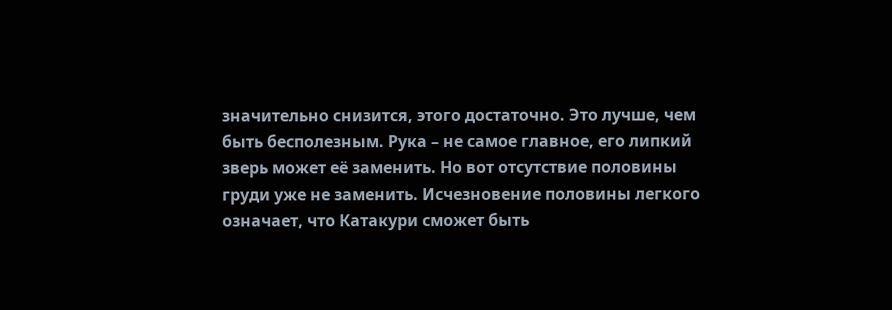значительно снизится, этого достаточно. Это лучше, чем быть бесполезным. Рука – не самое главное, его липкий зверь может её заменить. Но вот отсутствие половины груди уже не заменить. Исчезновение половины легкого означает, что Катакури сможет быть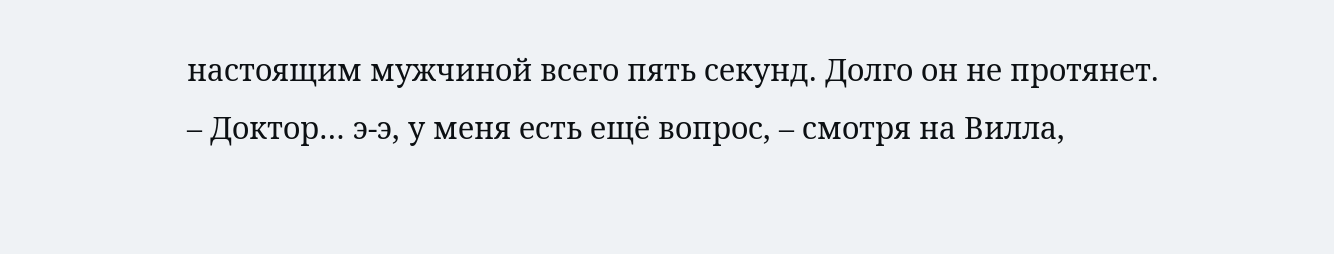настоящим мужчиной всего пять секунд. Долго он не протянет.
– Доктор… э-э, у меня есть ещё вопрос, – смотря на Вилла,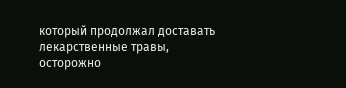который продолжал доставать лекарственные травы, осторожно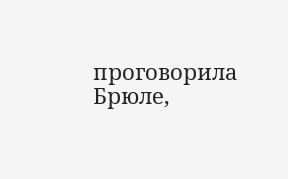проговорила Брюле,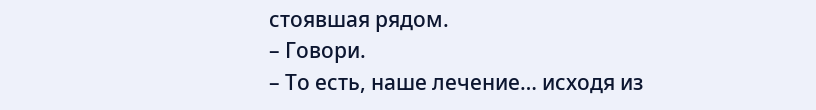стоявшая рядом.
– Говори.
– То есть, наше лечение… исходя из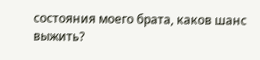состояния моего брата, каков шанс выжить?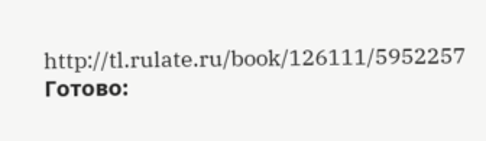http://tl.rulate.ru/book/126111/5952257
Готово: